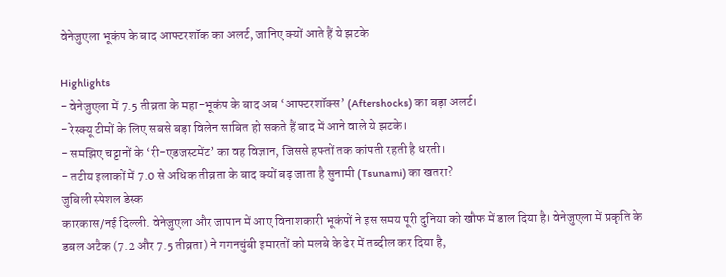वेनेजुएला भूकंप के बाद आफ्टरशॉक का अलर्ट, जानिए क्यों आते हैं ये झटके

Highlights
- वेनेजुएला में 7.5 तीव्रता के महा-भूकंप के बाद अब ‘आफ्टरशॉक्स’ (Aftershocks) का बड़ा अलर्ट।
- रेस्क्यू टीमों के लिए सबसे बड़ा विलेन साबित हो सकते हैं बाद में आने वाले ये झटके।
- समझिए चट्टानों के ‘री-एडजस्टमेंट’ का वह विज्ञान, जिससे हफ्तों तक कांपती रहती है धरती।
- तटीय इलाकों में 7.0 से अधिक तीव्रता के बाद क्यों बढ़ जाता है सुनामी (Tsunami) का खतरा?
जुबिली स्पेशल डेस्क
कारकास/नई दिल्ली. वेनेजुएला और जापान में आए विनाशकारी भूकंपों ने इस समय पूरी दुनिया को खौफ में डाल दिया है। वेनेजुएला में प्रकृति के डबल अटैक (7.2 और 7.5 तीव्रता) ने गगनचुंबी इमारतों को मलबे के ढेर में तब्दील कर दिया है,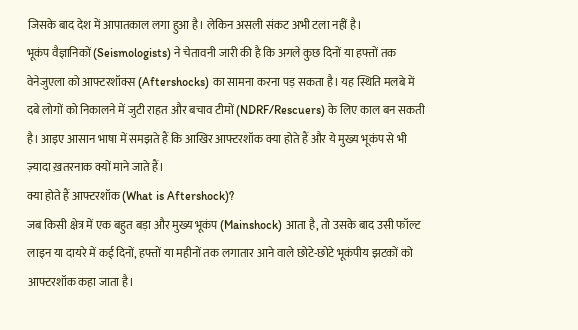जिसके बाद देश में आपातकाल लगा हुआ है। लेकिन असली संकट अभी टला नहीं है।
भूकंप वैज्ञानिकों (Seismologists) ने चेतावनी जारी की है कि अगले कुछ दिनों या हफ्तों तक वेनेजुएला को आफ्टरशॉक्स (Aftershocks) का सामना करना पड़ सकता है। यह स्थिति मलबे में दबे लोगों को निकालने में जुटी राहत और बचाव टीमों (NDRF/Rescuers) के लिए काल बन सकती है। आइए आसान भाषा में समझते हैं कि आखिर आफ्टरशॉक क्या होते हैं और ये मुख्य भूकंप से भी ज़्यादा ख़तरनाक क्यों माने जाते हैं।
क्या होते हैं आफ्टरशॉक (What is Aftershock)?
जब किसी क्षेत्र में एक बहुत बड़ा और मुख्य भूकंप (Mainshock) आता है, तो उसके बाद उसी फॉल्ट लाइन या दायरे में कई दिनों, हफ्तों या महीनों तक लगातार आने वाले छोटे-छोटे भूकंपीय झटकों को आफ्टरशॉक कहा जाता है।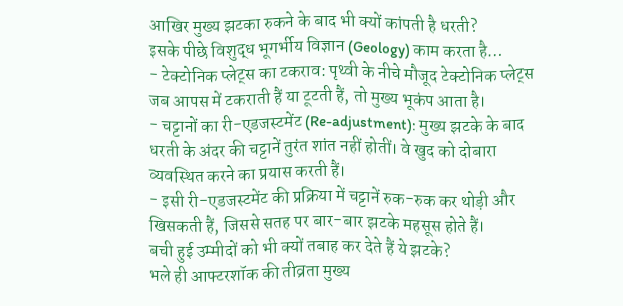आखिर मुख्य झटका रुकने के बाद भी क्यों कांपती है धरती?
इसके पीछे विशुद्ध भूगर्भीय विज्ञान (Geology) काम करता है…
- टेक्टोनिक प्लेट्स का टकराव: पृथ्वी के नीचे मौजूद टेक्टोनिक प्लेट्स जब आपस में टकराती हैं या टूटती हैं, तो मुख्य भूकंप आता है।
- चट्टानों का री-एडजस्टमेंट (Re-adjustment): मुख्य झटके के बाद धरती के अंदर की चट्टानें तुरंत शांत नहीं होतीं। वे खुद को दोबारा व्यवस्थित करने का प्रयास करती हैं।
- इसी री-एडजस्टमेंट की प्रक्रिया में चट्टानें रुक-रुक कर थोड़ी और खिसकती हैं, जिससे सतह पर बार-बार झटके महसूस होते हैं।
बची हुई उम्मीदों को भी क्यों तबाह कर देते हैं ये झटके?
भले ही आफ्टरशॉक की तीव्रता मुख्य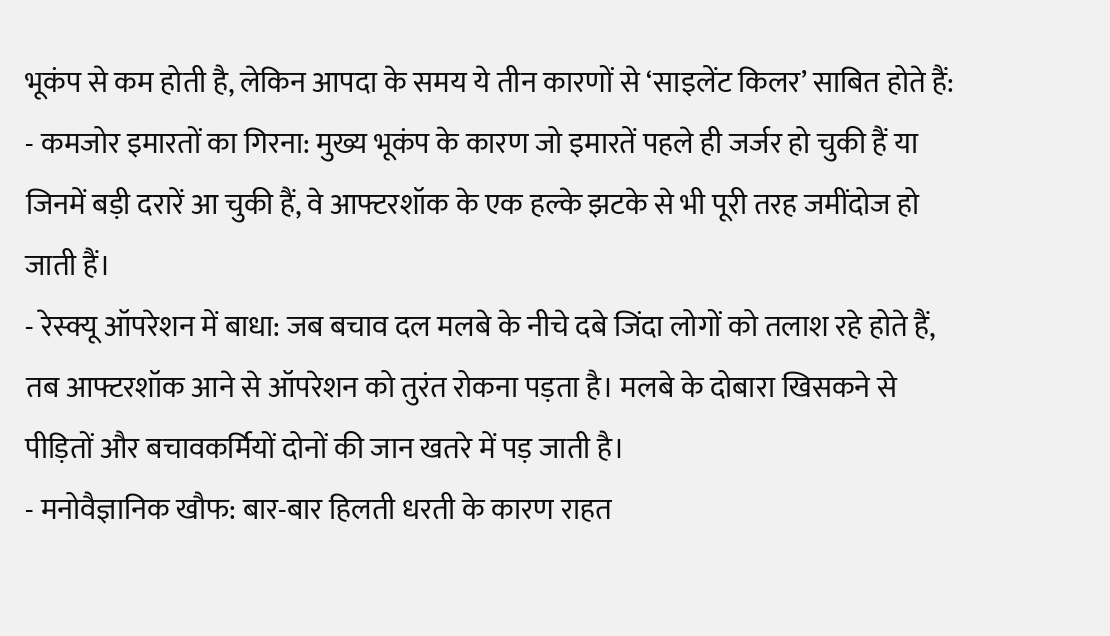भूकंप से कम होती है, लेकिन आपदा के समय ये तीन कारणों से ‘साइलेंट किलर’ साबित होते हैं:
- कमजोर इमारतों का गिरना: मुख्य भूकंप के कारण जो इमारतें पहले ही जर्जर हो चुकी हैं या जिनमें बड़ी दरारें आ चुकी हैं, वे आफ्टरशॉक के एक हल्के झटके से भी पूरी तरह जमींदोज हो जाती हैं।
- रेस्क्यू ऑपरेशन में बाधा: जब बचाव दल मलबे के नीचे दबे जिंदा लोगों को तलाश रहे होते हैं, तब आफ्टरशॉक आने से ऑपरेशन को तुरंत रोकना पड़ता है। मलबे के दोबारा खिसकने से पीड़ितों और बचावकर्मियों दोनों की जान खतरे में पड़ जाती है।
- मनोवैज्ञानिक खौफ: बार-बार हिलती धरती के कारण राहत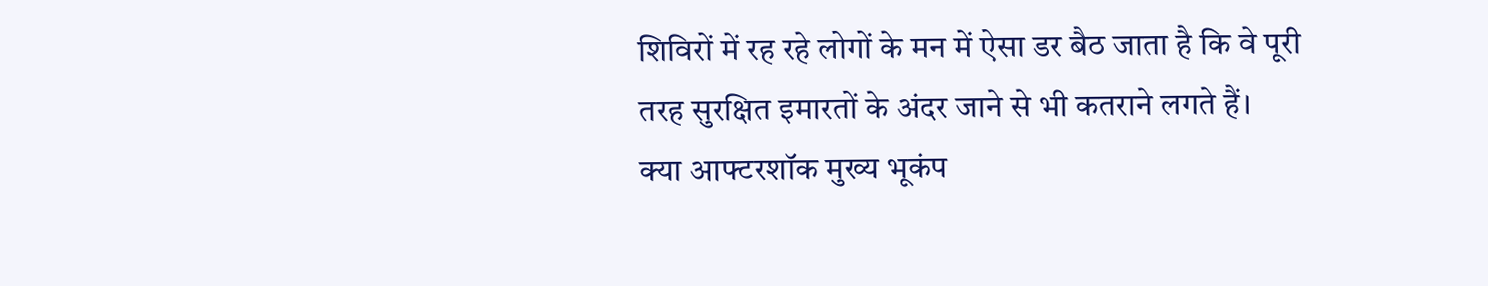शिविरों में रह रहे लोगों के मन में ऐसा डर बैठ जाता है कि वे पूरी तरह सुरक्षित इमारतों के अंदर जाने से भी कतराने लगते हैं।
क्या आफ्टरशॉक मुख्य भूकंप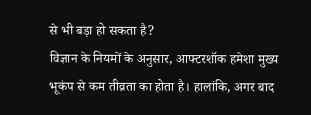से भी बड़ा हो सकता है?
विज्ञान के नियमों के अनुसार, आफ्टरशॉक हमेशा मुख्य भूकंप से कम तीव्रता का होता है। हालांकि, अगर बाद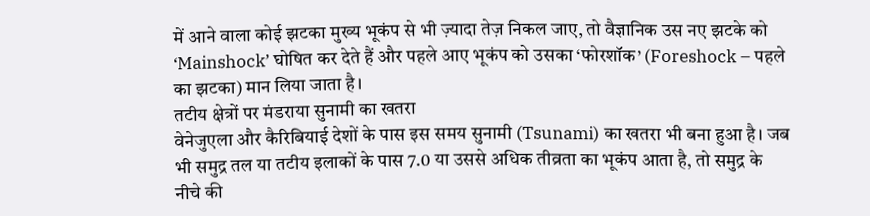में आने वाला कोई झटका मुख्य भूकंप से भी ज़्यादा तेज़ निकल जाए, तो वैज्ञानिक उस नए झटके को ‘Mainshock’ घोषित कर देते हैं और पहले आए भूकंप को उसका ‘फोरशॉक’ (Foreshock – पहले का झटका) मान लिया जाता है।
तटीय क्षेत्रों पर मंडराया सुनामी का खतरा
वेनेजुएला और कैरिबियाई देशों के पास इस समय सुनामी (Tsunami) का खतरा भी बना हुआ है। जब भी समुद्र तल या तटीय इलाकों के पास 7.0 या उससे अधिक तीव्रता का भूकंप आता है, तो समुद्र के नीचे की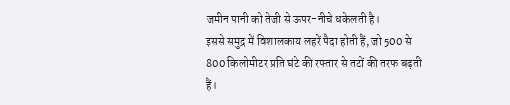जमीन पानी को तेजी से ऊपर-नीचे धकेलती है।
इससे समुद्र में विशालकाय लहरें पैदा होती हैं, जो 500 से 800 किलोमीटर प्रति घंटे की रफ्तार से तटों की तरफ बढ़ती हैं।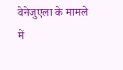वेनेजुएला के मामले में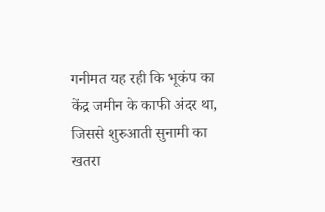गनीमत यह रही कि भूकंप का केंद्र जमीन के काफी अंदर था, जिससे शुरुआती सुनामी का खतरा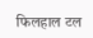फिलहाल टल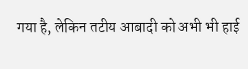गया है, लेकिन तटीय आबादी को अभी भी हाई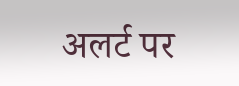अलर्ट पर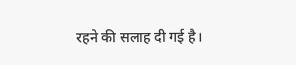रहने की सलाह दी गई है।